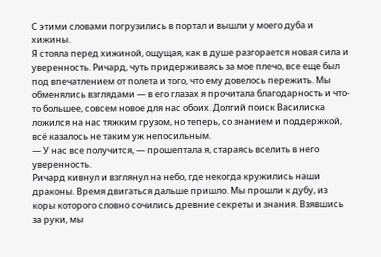С этими словами погрузились в портал и вышли у моего дуба и хижины.
Я стояла перед хижиной, ощущая, как в душе разгорается новая сила и уверенность. Ричард, чуть придерживаясь за мое плечо, все еще был под впечатлением от полета и того, что ему довелось пережить. Мы обменялись взглядами — в его глазах я прочитала благодарность и что-то большее, совсем новое для нас обоих. Долгий поиск Василиска ложился на нас тяжким грузом, но теперь, со знанием и поддержкой, всё казалось не таким уж непосильным.
— У нас все получится, — прошептала я, стараясь вселить в него уверенность.
Ричард кивнул и взглянул на небо, где некогда кружились наши драконы. Время двигаться дальше пришло. Мы прошли к дубу, из коры которого словно сочились древние секреты и знания. Взявшись за руки, мы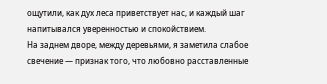ощутили, как дух леса приветствует нас, и каждый шаг напитывался уверенностью и спокойствием.
На заднем дворе, между деревьями, я заметила слабое свечение — признак того, что любовно расставленные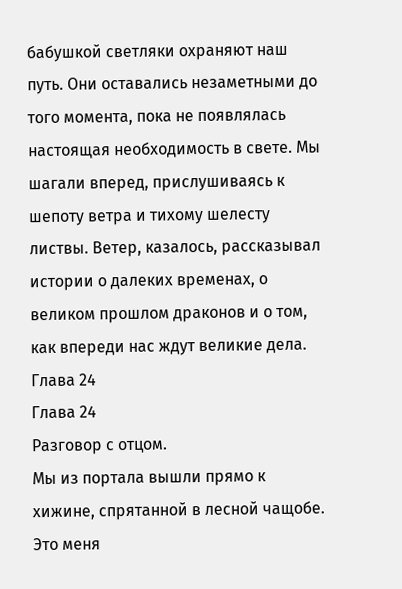бабушкой светляки охраняют наш путь. Они оставались незаметными до того момента, пока не появлялась настоящая необходимость в свете. Мы шагали вперед, прислушиваясь к шепоту ветра и тихому шелесту листвы. Ветер, казалось, рассказывал истории о далеких временах, о великом прошлом драконов и о том, как впереди нас ждут великие дела.
Глава 24
Глава 24
Разговор с отцом.
Мы из портала вышли прямо к хижине, спрятанной в лесной чащобе. Это меня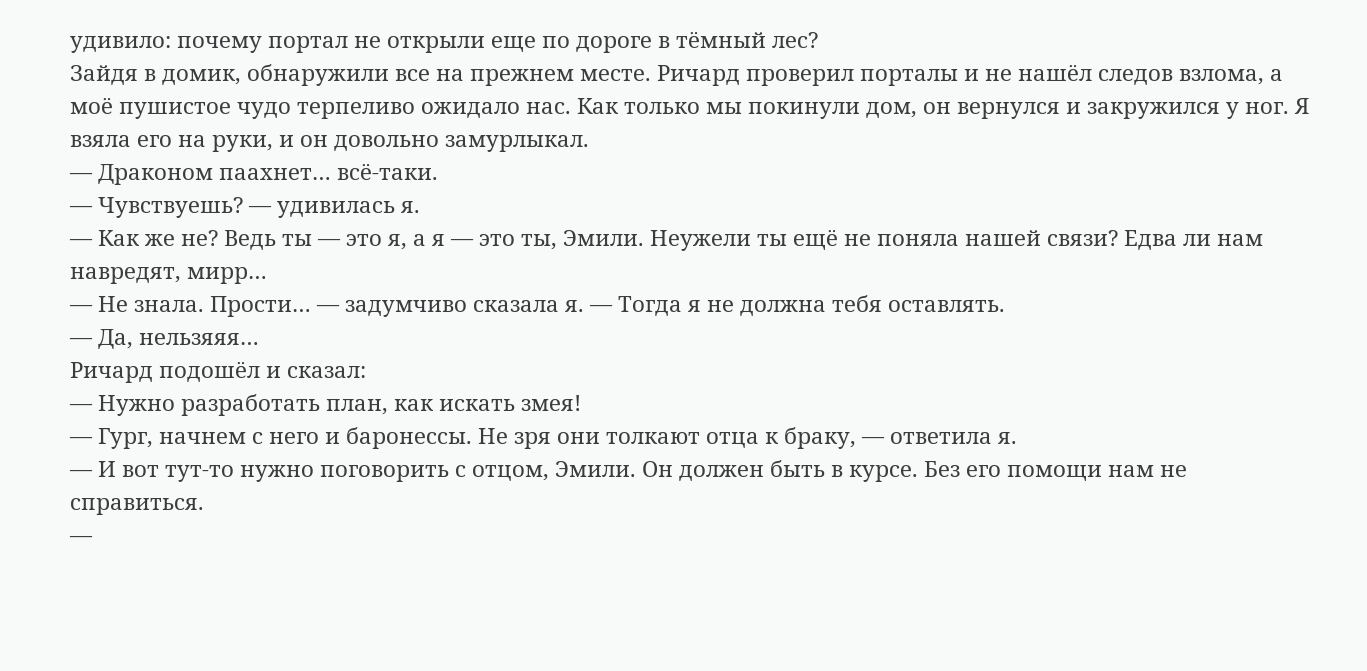удивило: почему портал не открыли еще по дороге в тёмный лес?
Зайдя в домик, обнаружили все на прежнем месте. Ричард проверил порталы и не нашёл следов взлома, а моё пушистое чудо терпеливо ожидало нас. Как только мы покинули дом, он вернулся и закружился у ног. Я взяла его на руки, и он довольно замурлыкал.
— Драконом паахнет… всё-таки.
— Чувствуешь? — удивилась я.
— Как же не? Ведь ты — это я, а я — это ты, Эмили. Неужели ты ещё не поняла нашей связи? Едва ли нам навредят, мирр…
— Не знала. Прости… — задумчиво сказала я. — Тогда я не должна тебя оставлять.
— Да, нельзяяя…
Ричард подошёл и сказал:
— Нужно разработать план, как искать змея!
— Гург, начнем с него и баронессы. Не зря они толкают отца к браку, — ответила я.
— И вот тут-то нужно поговорить с отцом, Эмили. Он должен быть в курсе. Без его помощи нам не справиться.
—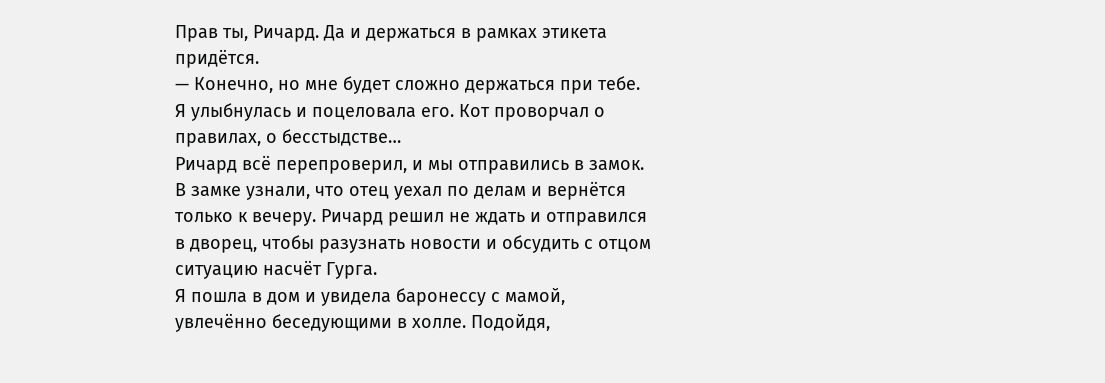Прав ты, Ричард. Да и держаться в рамках этикета придётся.
— Конечно, но мне будет сложно держаться при тебе.
Я улыбнулась и поцеловала его. Кот проворчал о правилах, о бесстыдстве…
Ричард всё перепроверил, и мы отправились в замок. В замке узнали, что отец уехал по делам и вернётся только к вечеру. Ричард решил не ждать и отправился в дворец, чтобы разузнать новости и обсудить с отцом ситуацию насчёт Гурга.
Я пошла в дом и увидела баронессу с мамой, увлечённо беседующими в холле. Подойдя,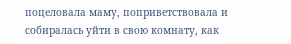поцеловала маму, поприветствовала и собиралась уйти в свою комнату, как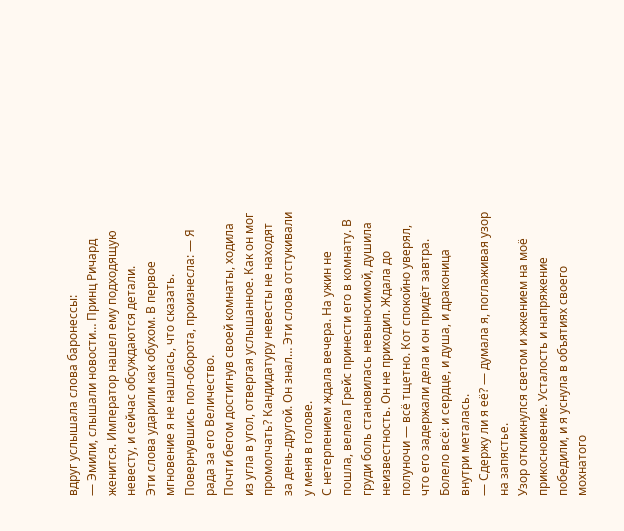вдруг услышала слова баронессы:
— Эмили, слышали новости… Принц Ричард женится. Император нашел ему подходящую невесту, и сейчас обсуждаются детали.
Эти слова ударили как обухом. В первое мгновение я не нашлась, что сказать. Повернувшись пол-оборота, произнесла: — Я рада за его Величество.
Почти бегом достигнув своей комнаты, ходила из угла в угол, отвергая услышанное. Как он мог промолчать? Кандидатуру невесты не находят за день-другой. Он знал… Эти слова отстукивали у меня в голове.
С нетерпением ждала вечера. На ужин не пошла, велела Грейс принести его в комнату. В груди боль становилась невыносимой, душила неизвестность. Он не приходил. Ждала до полуночи — всё тщетно. Кот спокойно уверял, что его задержали дела и он придёт завтра. Болело всё: и сердце, и душа, и драконица внутри металась.
— Сдержу ли я её? — думала я, поглаживая узор на запястье.
Узор откликнулся светом и жжением на моё прикосновение. Усталость и напряжение победили, и я уснула в объятиях своего мохнатого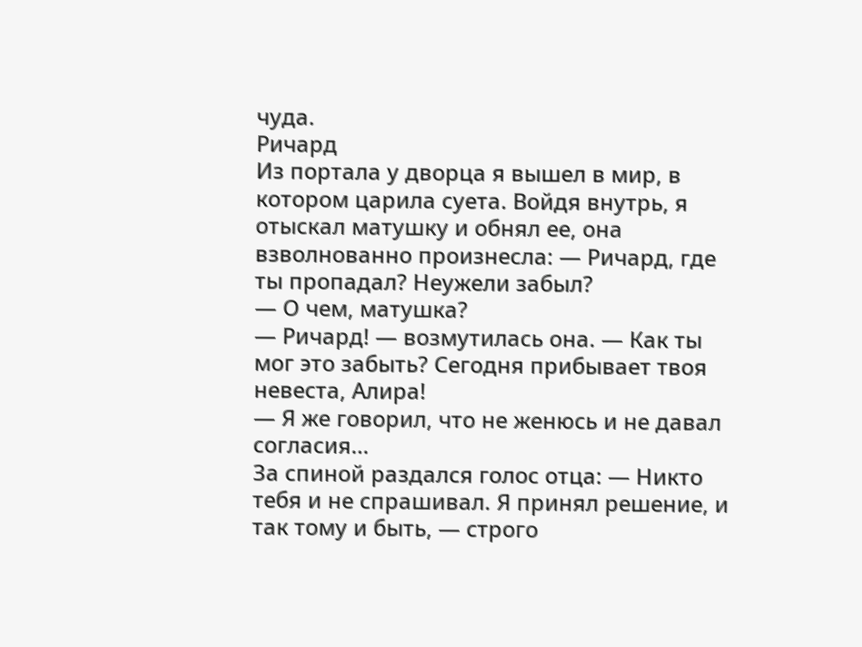чуда.
Ричард
Из портала у дворца я вышел в мир, в котором царила суета. Войдя внутрь, я отыскал матушку и обнял ее, она взволнованно произнесла: — Ричард, где ты пропадал? Неужели забыл?
— О чем, матушка?
— Ричард! — возмутилась она. — Как ты мог это забыть? Сегодня прибывает твоя невеста, Алира!
— Я же говорил, что не женюсь и не давал согласия…
За спиной раздался голос отца: — Никто тебя и не спрашивал. Я принял решение, и так тому и быть, — строго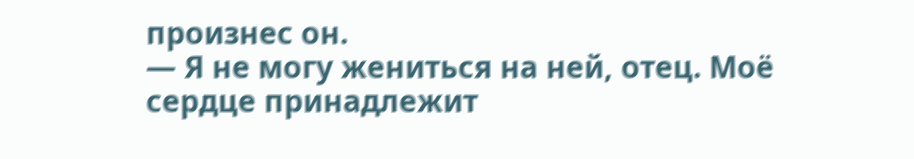произнес он.
— Я не могу жениться на ней, отец. Моё сердце принадлежит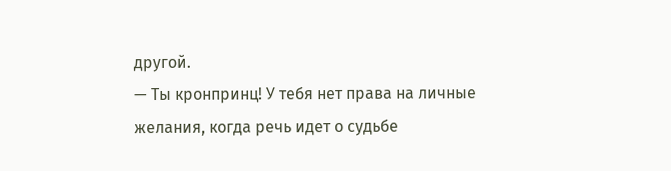другой.
— Ты кронпринц! У тебя нет права на личные желания, когда речь идет о судьбе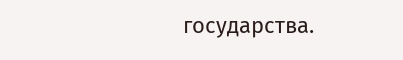государства.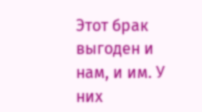Этот брак выгоден и нам, и им. У них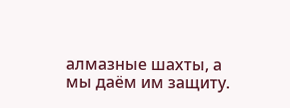алмазные шахты, а мы даём им защиту.